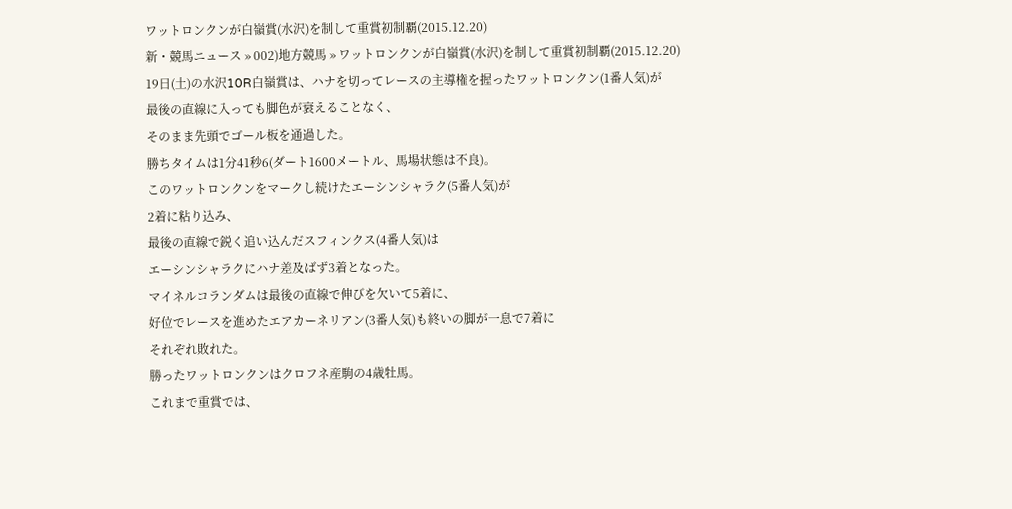ワットロンクンが白嶺賞(水沢)を制して重賞初制覇(2015.12.20)
新・競馬ニュース » 002)地方競馬 » ワットロンクンが白嶺賞(水沢)を制して重賞初制覇(2015.12.20)
19日(土)の水沢10R白嶺賞は、ハナを切ってレースの主導権を握ったワットロンクン(1番人気)が
最後の直線に入っても脚色が衰えることなく、
そのまま先頭でゴール板を通過した。
勝ちタイムは1分41秒6(ダート1600メートル、馬場状態は不良)。
このワットロンクンをマークし続けたエーシンシャラク(5番人気)が
2着に粘り込み、
最後の直線で鋭く追い込んだスフィンクス(4番人気)は
エーシンシャラクにハナ差及ばず3着となった。
マイネルコランダムは最後の直線で伸びを欠いて5着に、
好位でレースを進めたエアカーネリアン(3番人気)も終いの脚が一息で7着に
それぞれ敗れた。
勝ったワットロンクンはクロフネ産駒の4歳牡馬。
これまで重賞では、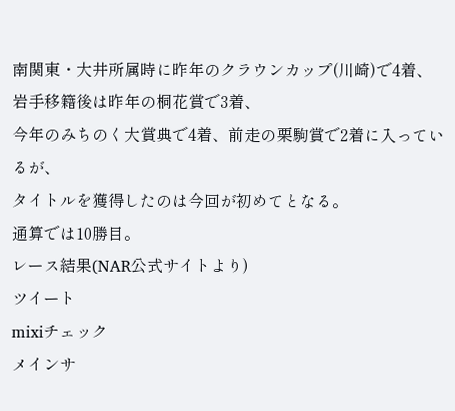南関東・大井所属時に昨年のクラウンカップ(川崎)で4着、
岩手移籍後は昨年の桐花賞で3着、
今年のみちのく大賞典で4着、前走の栗駒賞で2着に入っているが、
タイトルを獲得したのは今回が初めてとなる。
通算では10勝目。
レース結果(NAR公式サイトより)
ツイート
mixiチェック
メインサ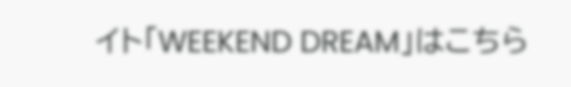イト「WEEKEND DREAM」はこちら